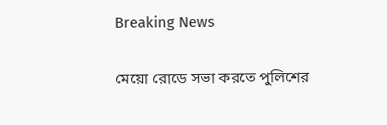Breaking News

মেয়ো রোডে সভা করতে পুলিশের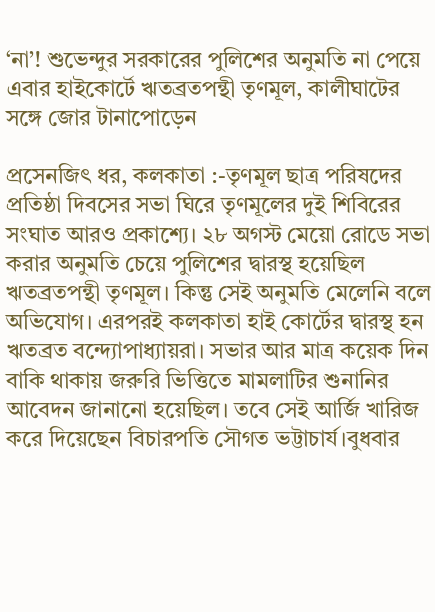‘না’! শুভেন্দুর সরকারের পুলিশের অনুমতি না পেয়ে এবার হাইকোর্টে ঋতব্রতপন্থী তৃণমূল, কালীঘাটের সঙ্গে জোর টানাপোড়েন

প্রসেনজিৎ ধর, কলকাতা :-তৃণমূল ছাত্র পরিষদের প্রতিষ্ঠা দিবসের সভা ঘিরে তৃণমূলের দুই শিবিরের সংঘাত আরও প্রকাশ্যে। ২৮ অগস্ট মেয়ো রোডে সভা করার অনুমতি চেয়ে পুলিশের দ্বারস্থ হয়েছিল ঋতব্রতপন্থী তৃণমূল। কিন্তু সেই অনুমতি মেলেনি বলে অভিযোগ। এরপরই কলকাতা হাই কোর্টের দ্বারস্থ হন ঋতব্রত বন্দ্যোপাধ্যায়রা। সভার আর মাত্র কয়েক দিন বাকি থাকায় জরুরি ভিত্তিতে মামলাটির শুনানির আবেদন জানানো হয়েছিল। তবে সেই আর্জি খারিজ করে দিয়েছেন বিচারপতি সৌগত ভট্টাচার্য।বুধবার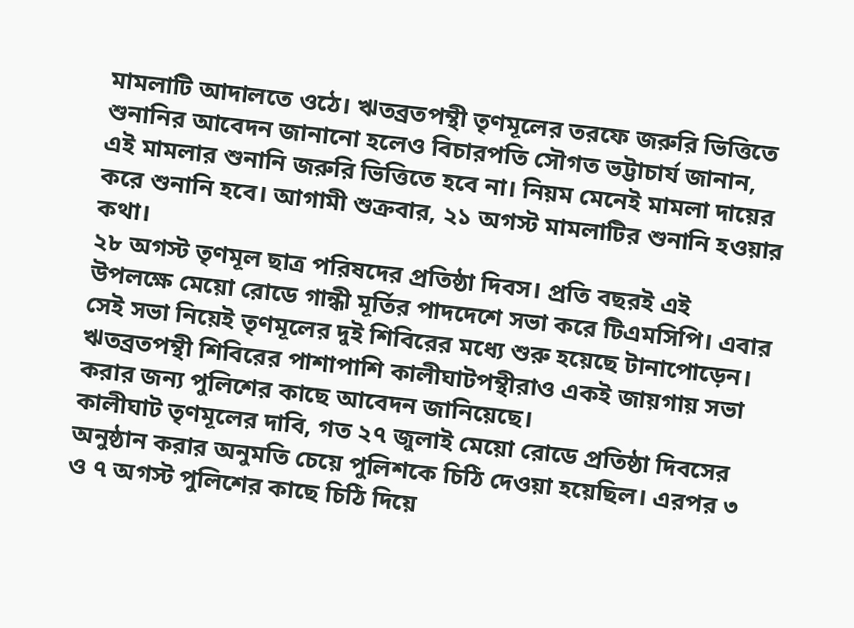মামলাটি আদালতে ওঠে। ঋতব্রতপন্থী তৃণমূলের তরফে জরুরি ভিত্তিতে শুনানির আবেদন জানানো হলেও বিচারপতি সৌগত ভট্টাচার্য জানান, এই মামলার শুনানি জরুরি ভিত্তিতে হবে না। নিয়ম মেনেই মামলা দায়ের করে শুনানি হবে। আগামী শুক্রবার, ২১ অগস্ট মামলাটির শুনানি হওয়ার কথা।
২৮ অগস্ট তৃণমূল ছাত্র পরিষদের প্রতিষ্ঠা দিবস। প্রতি বছরই এই উপলক্ষে মেয়ো রোডে গান্ধী মূর্তির পাদদেশে সভা করে টিএমসিপি। এবার সেই সভা নিয়েই তৃণমূলের দুই শিবিরের মধ্যে শুরু হয়েছে টানাপোড়েন। ঋতব্রতপন্থী শিবিরের পাশাপাশি কালীঘাটপন্থীরাও একই জায়গায় সভা করার জন্য পুলিশের কাছে আবেদন জানিয়েছে।
কালীঘাট তৃণমূলের দাবি, গত ২৭ জুলাই মেয়ো রোডে প্রতিষ্ঠা দিবসের অনুষ্ঠান করার অনুমতি চেয়ে পুলিশকে চিঠি দেওয়া হয়েছিল। এরপর ৩ ও ৭ অগস্ট পুলিশের কাছে চিঠি দিয়ে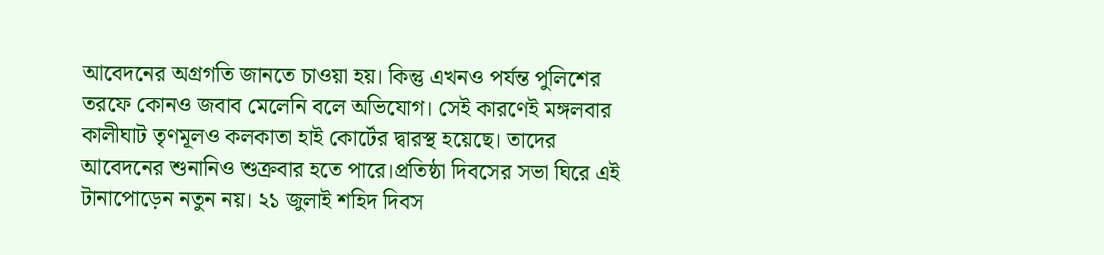আবেদনের অগ্রগতি জানতে চাওয়া হয়। কিন্তু এখনও পর্যন্ত পুলিশের তরফে কোনও জবাব মেলেনি বলে অভিযোগ। সেই কারণেই মঙ্গলবার কালীঘাট তৃণমূলও কলকাতা হাই কোর্টের দ্বারস্থ হয়েছে। তাদের আবেদনের শুনানিও শুক্রবার হতে পারে।প্রতিষ্ঠা দিবসের সভা ঘিরে এই টানাপোড়েন নতুন নয়। ২১ জুলাই শহিদ দিবস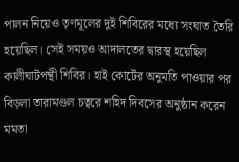পালন নিয়েও তৃণমূলের দুই শিবিরের মধ্যে সংঘাত তৈরি হয়েছিল। সেই সময়ও আদালতের দ্বারস্থ হয়েছিল কালীঘাটপন্থী শিবির। হাই কোর্টের অনুমতি পাওয়ার পর বিড়লা তারামণ্ডল চত্বরে শহিদ দিবসের অনুষ্ঠান করেন মমতা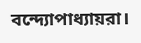বন্দ্যোপাধ্যায়রা।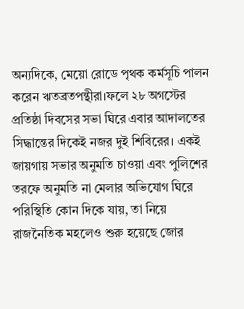অন্যদিকে, মেয়ো রোডে পৃথক কর্মসূচি পালন করেন ঋতব্রতপন্থীরা।ফলে ২৮ অগস্টের প্রতিষ্ঠা দিবসের সভা ঘিরে এবার আদালতের সিদ্ধান্তের দিকেই নজর দুই শিবিরের। একই জায়গায় সভার অনুমতি চাওয়া এবং পুলিশের তরফে অনুমতি না মেলার অভিযোগ ঘিরে পরিস্থিতি কোন দিকে যায়, তা নিয়ে রাজনৈতিক মহলেও শুরু হয়েছে জোর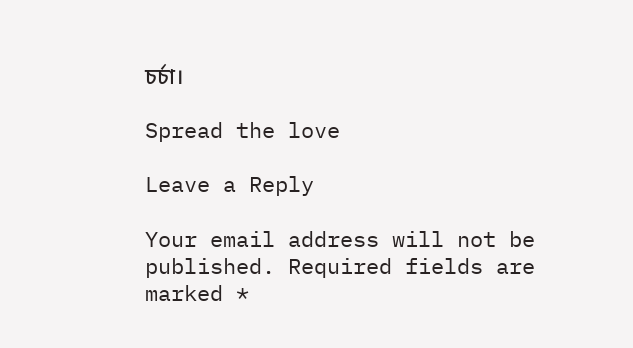চর্চা।

Spread the love

Leave a Reply

Your email address will not be published. Required fields are marked *